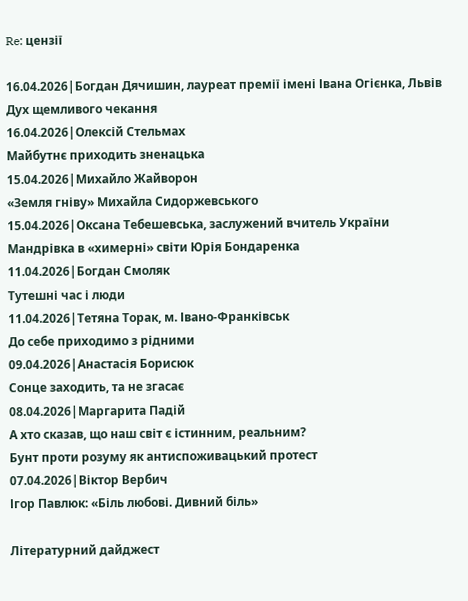Re: цензії

16.04.2026|Богдан Дячишин, лауреат премії імені Івана Огієнка, Львів
Дух щемливого чекання
16.04.2026|Олексій Стельмах
Майбутнє приходить зненацька
15.04.2026|Михайло Жайворон
«Земля гніву» Михайла Сидоржевського
15.04.2026|Оксана Тебешевська, заслужений вчитель України
Мандрівка в «химерні» світи Юрія Бондаренка
11.04.2026|Богдан Смоляк
Тутешні час і люди
11.04.2026|Тетяна Торак, м. Івано-Франківськ
До себе приходимо з рідними
09.04.2026|Анастасія Борисюк
Сонце заходить, та не згасає
08.04.2026|Маргарита Падій
А хто сказав, що наш світ є істинним, реальним?
Бунт проти розуму як антиспоживацький протест
07.04.2026|Віктор Вербич
Ігор Павлюк: «Біль любові. Дивний біль»

Літературний дайджест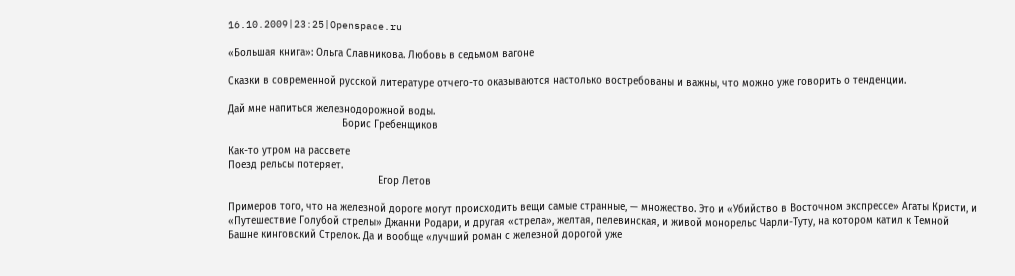16.10.2009|23:25|Openspace.ru

«Большая книга»: Ольга Славникова. Любовь в седьмом вагоне

Сказки в современной русской литературе отчего-то оказываются настолько востребованы и важны, что можно уже говорить о тенденции.

Дай мне напиться железнодорожной воды.
                                      Борис Гребенщиков

Как-то утром на рассвете
Поезд рельсы потеряет.
                                                  Егор Летов

Примеров того, что на железной дороге могут происходить вещи самые странные, — множество. Это и «Убийство в Восточном экспрессе» Агаты Кристи, и «Путешествие Голубой стрелы» Джанни Родари, и другая «стрела», желтая, пелевинская, и живой монорельс Чарли-Туту, на котором катил к Темной Башне кинговский Стрелок. Да и вообще «лучший роман с железной дорогой уже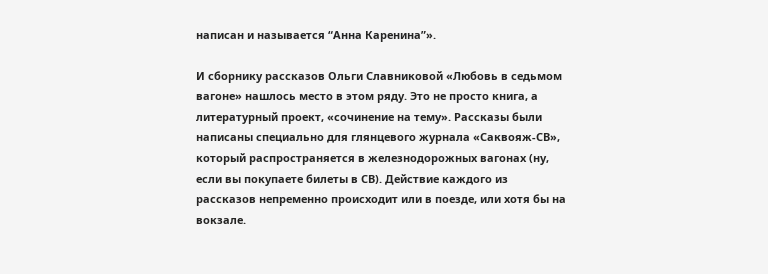написан и называется “Анна Каренина”».

И сборнику рассказов Ольги Славниковой «Любовь в седьмом вагоне» нашлось место в этом ряду. Это не просто книга, а литературный проект, «сочинение на тему». Рассказы были написаны специально для глянцевого журнала «Саквояж-СВ», который распространяется в железнодорожных вагонах (ну, если вы покупаете билеты в СВ). Действие каждого из рассказов непременно происходит или в поезде, или хотя бы на вокзале.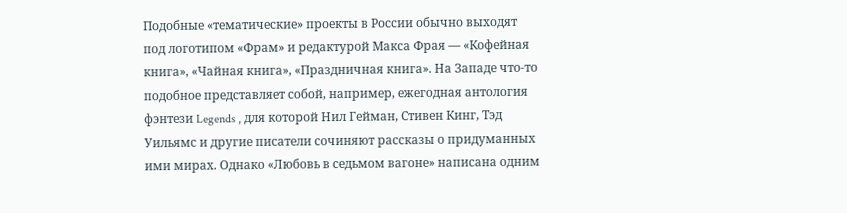Подобные «тематические» проекты в России обычно выходят под логотипом «Фрам» и редактурой Макса Фрая — «Кофейная книга», «Чайная книга», «Праздничная книга». На Западе что-то подобное представляет собой, например, ежегодная антология фэнтези Legends , для которой Нил Гейман, Стивен Кинг, Тэд Уильямс и другие писатели сочиняют рассказы о придуманных ими мирах. Однако «Любовь в седьмом вагоне» написана одним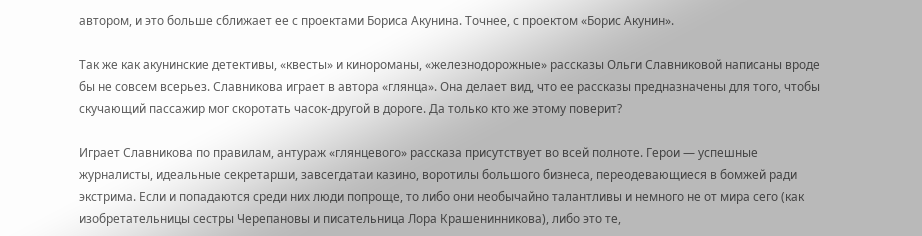автором, и это больше сближает ее с проектами Бориса Акунина. Точнее, с проектом «Борис Акунин».

Так же как акунинские детективы, «квесты» и кинороманы, «железнодорожные» рассказы Ольги Славниковой написаны вроде бы не совсем всерьез. Славникова играет в автора «глянца». Она делает вид, что ее рассказы предназначены для того, чтобы скучающий пассажир мог скоротать часок-другой в дороге. Да только кто же этому поверит?

Играет Славникова по правилам, антураж «глянцевого» рассказа присутствует во всей полноте. Герои — успешные журналисты, идеальные секретарши, завсегдатаи казино, воротилы большого бизнеса, переодевающиеся в бомжей ради экстрима. Если и попадаются среди них люди попроще, то либо они необычайно талантливы и немного не от мира сего (как изобретательницы сестры Черепановы и писательница Лора Крашенинникова), либо это те,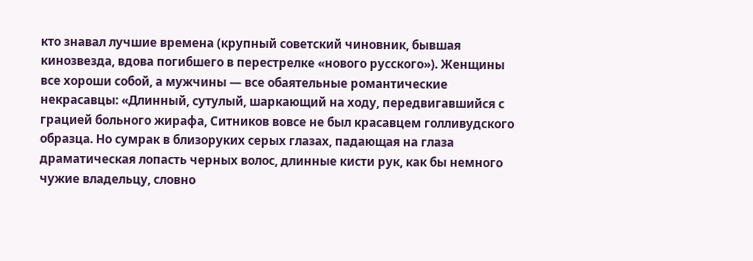кто знавал лучшие времена (крупный советский чиновник, бывшая кинозвезда, вдова погибшего в перестрелке «нового русского»). Женщины все хороши собой, а мужчины — все обаятельные романтические некрасавцы: «Длинный, сутулый, шаркающий на ходу, передвигавшийся с грацией больного жирафа, Ситников вовсе не был красавцем голливудского образца. Но сумрак в близоруких серых глазах, падающая на глаза драматическая лопасть черных волос, длинные кисти рук, как бы немного чужие владельцу, словно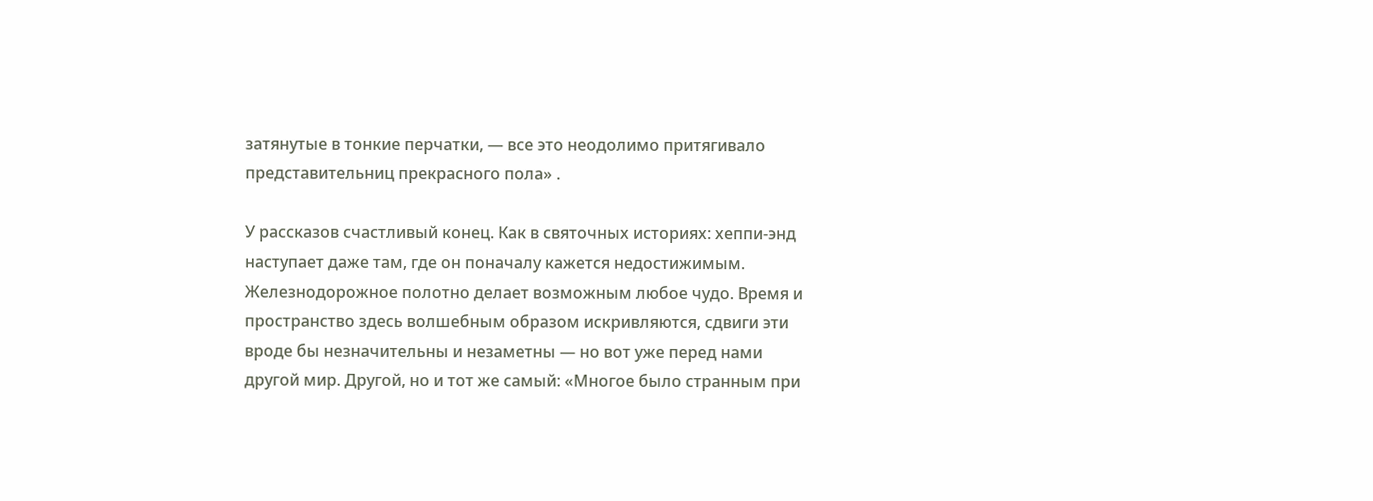затянутые в тонкие перчатки, — все это неодолимо притягивало представительниц прекрасного пола» .

У рассказов счастливый конец. Как в святочных историях: хеппи-энд наступает даже там, где он поначалу кажется недостижимым. Железнодорожное полотно делает возможным любое чудо. Время и пространство здесь волшебным образом искривляются, сдвиги эти вроде бы незначительны и незаметны — но вот уже перед нами другой мир. Другой, но и тот же самый: «Многое было странным при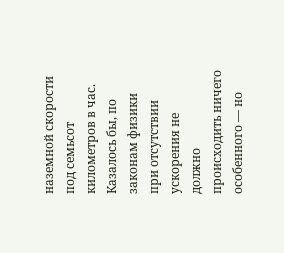наземной скорости под семьсот километров в час. Казалось бы, по законам физики при отсутствии ускорения не должно происходить ничего особенного — но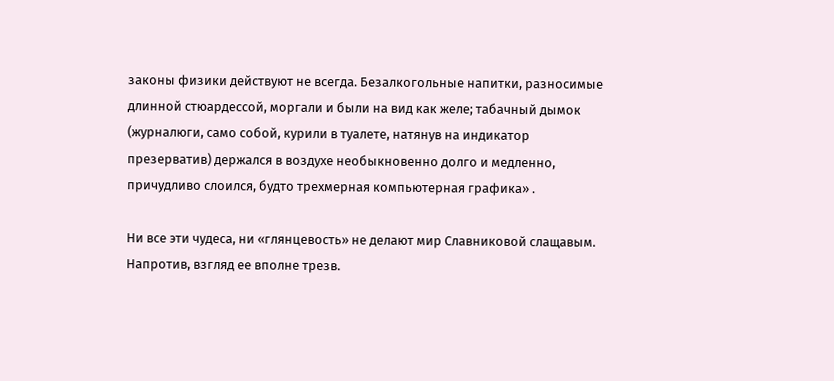законы физики действуют не всегда. Безалкогольные напитки, разносимые длинной стюардессой, моргали и были на вид как желе; табачный дымок (журналюги, само собой, курили в туалете, натянув на индикатор презерватив) держался в воздухе необыкновенно долго и медленно, причудливо слоился, будто трехмерная компьютерная графика» .

Ни все эти чудеса, ни «глянцевость» не делают мир Славниковой слащавым. Напротив, взгляд ее вполне трезв.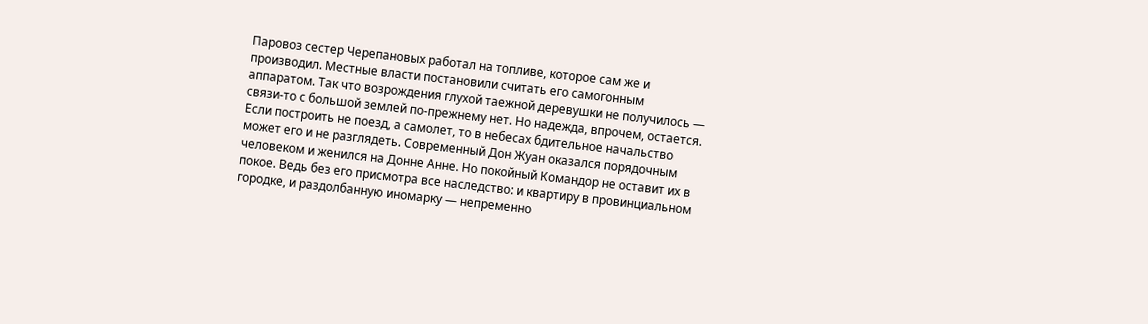Паровоз сестер Черепановых работал на топливе, которое сам же и производил. Местные власти постановили считать его самогонным аппаратом. Так что возрождения глухой таежной деревушки не получилось — связи-то с большой землей по-прежнему нет. Но надежда, впрочем, остается. Если построить не поезд, а самолет, то в небесах бдительное начальство может его и не разглядеть. Современный Дон Жуан оказался порядочным человеком и женился на Донне Анне. Но покойный Командор не оставит их в покое. Ведь без его присмотра все наследство: и квартиру в провинциальном городке, и раздолбанную иномарку — непременно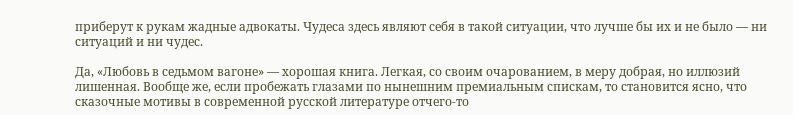приберут к рукам жадные адвокаты. Чудеса здесь являют себя в такой ситуации, что лучше бы их и не было — ни ситуаций и ни чудес.

Да, «Любовь в седьмом вагоне» — хорошая книга. Легкая, со своим очарованием, в меру добрая, но иллюзий лишенная. Вообще же, если пробежать глазами по нынешним премиальным спискам, то становится ясно, что сказочные мотивы в современной русской литературе отчего-то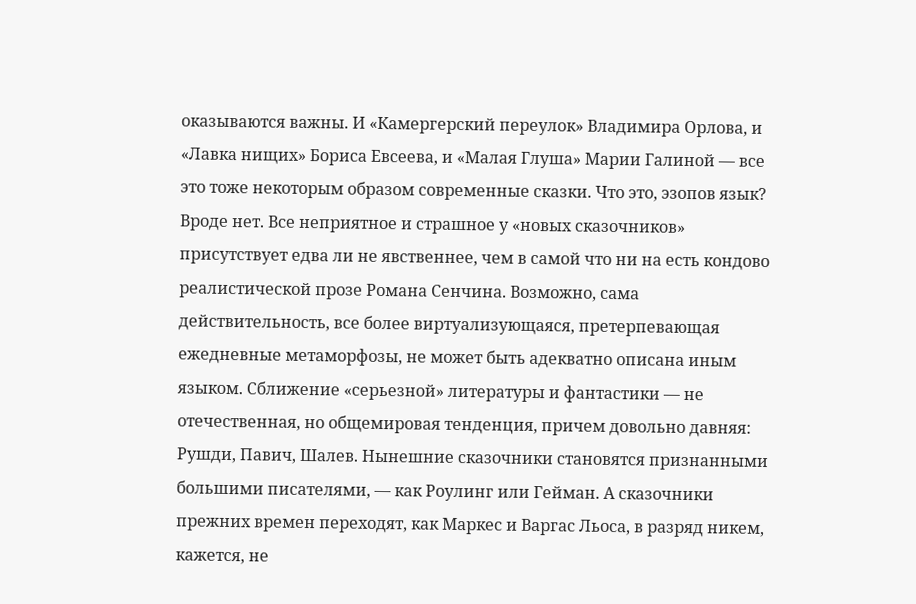оказываются важны. И «Камергерский переулок» Владимира Орлова, и «Лавка нищих» Бориса Евсеева, и «Малая Глуша» Марии Галиной — все это тоже некоторым образом современные сказки. Что это, эзопов язык? Вроде нет. Все неприятное и страшное у «новых сказочников» присутствует едва ли не явственнее, чем в самой что ни на есть кондово реалистической прозе Романа Сенчина. Возможно, сама действительность, все более виртуализующаяся, претерпевающая ежедневные метаморфозы, не может быть адекватно описана иным языком. Сближение «серьезной» литературы и фантастики — не отечественная, но общемировая тенденция, причем довольно давняя: Рушди, Павич, Шалев. Нынешние сказочники становятся признанными большими писателями, — как Роулинг или Гейман. А сказочники прежних времен переходят, как Маркес и Варгас Льоса, в разряд никем, кажется, не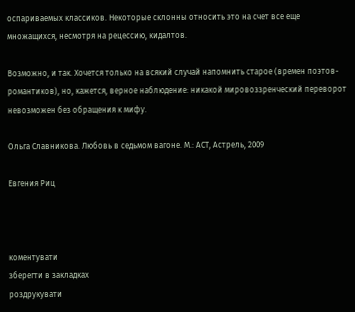оспариваемых классиков. Некоторые склонны относить это на счет все еще множащихся, несмотря на рецессию, кидалтов.

Возможно, и так. Хочется только на всякий случай напомнить старое (времен поэтов-романтиков), но, кажется, верное наблюдение: никакой мировоззренческий переворот невозможен без обращения к мифу.

Ольга Славникова. Любовь в седьмом вагоне. М.: АСТ, Астрель, 2009

Евгения Риц



коментувати
зберегти в закладках
роздрукувати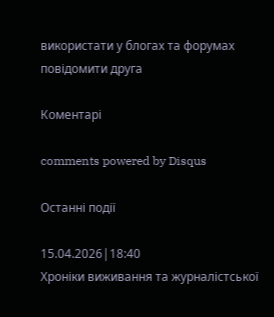використати у блогах та форумах
повідомити друга

Коментарі

comments powered by Disqus

Останні події

15.04.2026|18:40
Хроніки виживання та журналістської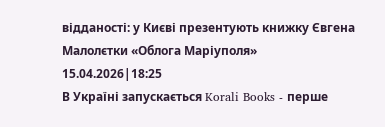відданості: у Києві презентують книжку Євгена Малолєтки «Облога Маріуполя»
15.04.2026|18:25
В Україні запускається Korali Books - перше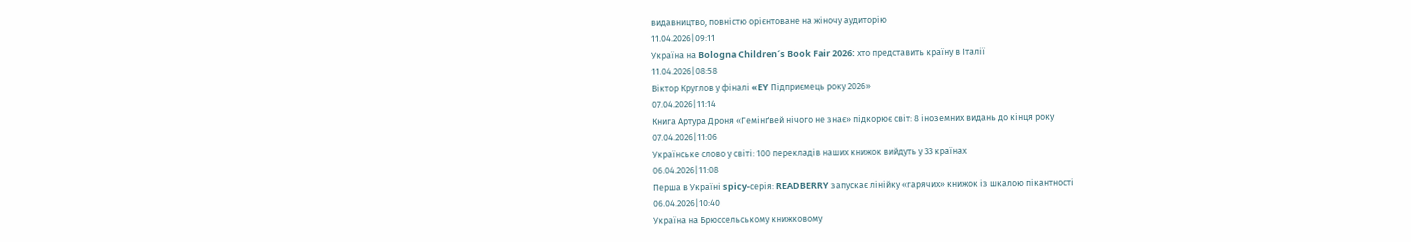видавництво, повністю орієнтоване на жіночу аудиторію
11.04.2026|09:11
Україна на Bologna Children´s Book Fair 2026: хто представить країну в Італії
11.04.2026|08:58
Віктор Круглов у фіналі «EY Підприємець року 2026»
07.04.2026|11:14
Книга Артура Дроня «Гемінґвей нічого не знає» підкорює світ: 8 іноземних видань до кінця року
07.04.2026|11:06
Українське слово у світі: 100 перекладів наших книжок вийдуть у 33 країнах
06.04.2026|11:08
Перша в Україні spicy-серія: READBERRY запускає лінійку «гарячих» книжок із шкалою пікантності
06.04.2026|10:40
Україна на Брюссельському книжковому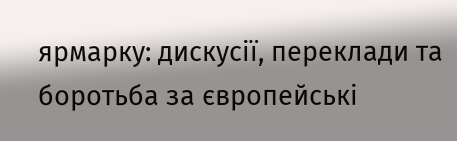ярмарку: дискусії, переклади та боротьба за європейські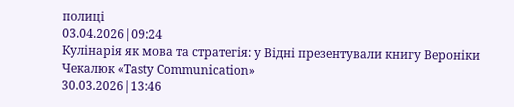полиці
03.04.2026|09:24
Кулінарія як мова та стратегія: у Відні презентували книгу Вероніки Чекалюк «Tasty Communication»
30.03.2026|13:46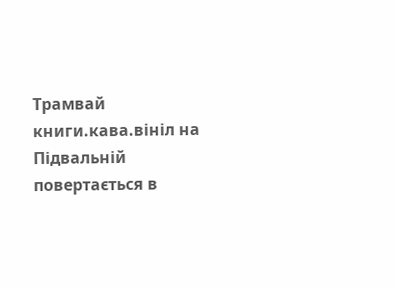Трамвай книги.кава.вініл на Підвальній повертається в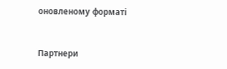оновленому форматі


Партнери